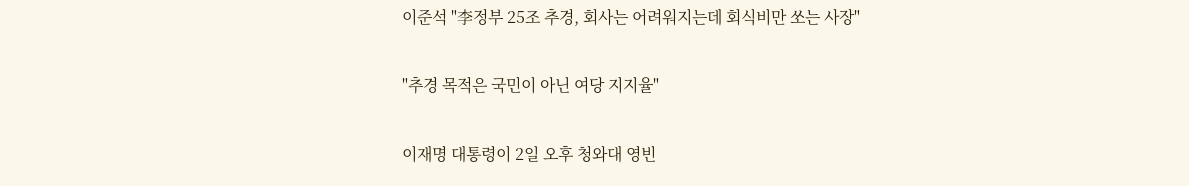이준석 "李정부 25조 추경, 회사는 어려워지는데 회식비만 쏘는 사장"

"추경 목적은 국민이 아닌 여당 지지율"

이재명 대통령이 2일 오후 청와대 영빈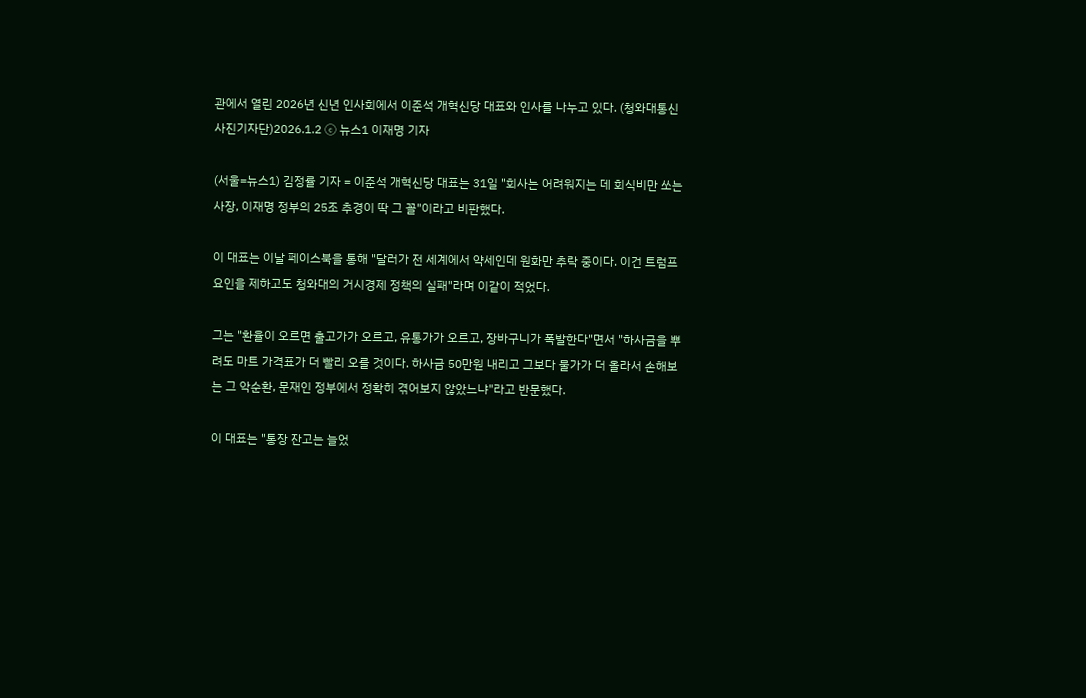관에서 열린 2026년 신년 인사회에서 이준석 개혁신당 대표와 인사를 나누고 있다. (청와대통신사진기자단)2026.1.2 ⓒ 뉴스1 이재명 기자

(서울=뉴스1) 김정률 기자 = 이준석 개혁신당 대표는 31일 "회사는 어려워지는 데 회식비만 쏘는 사장, 이재명 정부의 25조 추경이 딱 그 꼴"이라고 비판했다.

이 대표는 이날 페이스북을 통해 "달러가 전 세계에서 약세인데 원화만 추락 중이다. 이건 트럼프 요인을 제하고도 청와대의 거시경제 정책의 실패"라며 이같이 적었다.

그는 "환율이 오르면 출고가가 오르고, 유통가가 오르고, 장바구니가 폭발한다"면서 "하사금을 뿌려도 마트 가격표가 더 빨리 오를 것이다. 하사금 50만원 내리고 그보다 물가가 더 올라서 손해보는 그 악순환, 문재인 정부에서 정확히 겪어보지 않았느냐"라고 반문했다.

이 대표는 "통장 잔고는 늘었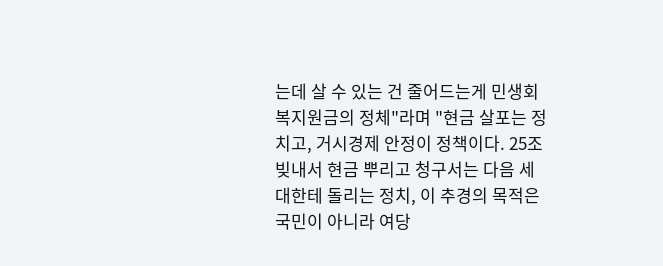는데 살 수 있는 건 줄어드는게 민생회복지원금의 정체"라며 "현금 살포는 정치고, 거시경제 안정이 정책이다. 25조 빚내서 현금 뿌리고 청구서는 다음 세대한테 돌리는 정치, 이 추경의 목적은 국민이 아니라 여당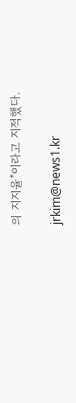의 지지율"이라고 지적했다.

jrkim@news1.kr